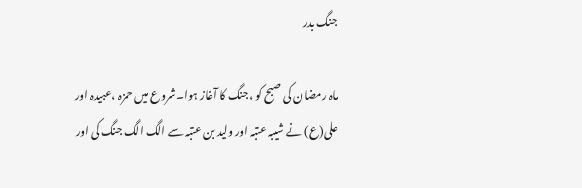جنگ بدر

ماہ رمضان کی صبح کو ،جنگ کا آغاز ہوا۔شروع میں حمزہ ،عبیدہ اور علی(ع) نے شیبہ عتبہ اور ولید بن عتبہ سے الگ الگ جنگ کی اور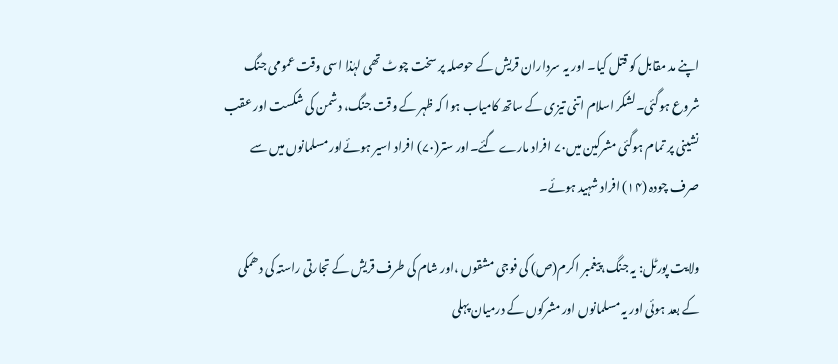اپنے مد مقابل کو قتل کیا۔ اور یہ سرداران قریش کے حوصلہ پر سخت چوٹ تھی لہٰذا اسی وقت عمومی جنگ شروع ہوگئی۔لشکر اسلام اتنی تیزی کے ساتھ کامیاب ہوا کہ ظہر کے وقت جنگ، دشمن کی شکست اور عقب نشینی پر تمام ہوگئی مشرکین میں۷۰ افراد مارے گئے۔اور ستر(۷۰) افراد اسیر ہوئےاور مسلمانوں میں سے صرف چودہ (۱۴) افراد شہید ہوئے۔

ولایت پورٹل: یہ جنگ،پیغمبر اکرم(ص) کی فوجی مشقوں ،اور شام کی طرف قریش کے تجارتی راستہ کی دھمکی کے بعد ہوئی اور یہ مسلمانوں اور مشرکوں کے درمیان پہلی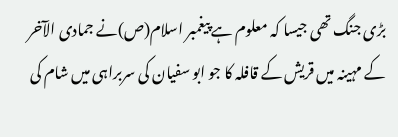بڑی جنگ تھی جیسا کہ معلوم ہے پیغمبر اسلام(ص)نے جمادی الآخر کے مہینہ میں قریش کے قافلہ کا جو ابو سفیان کی سربراہی میں شام کی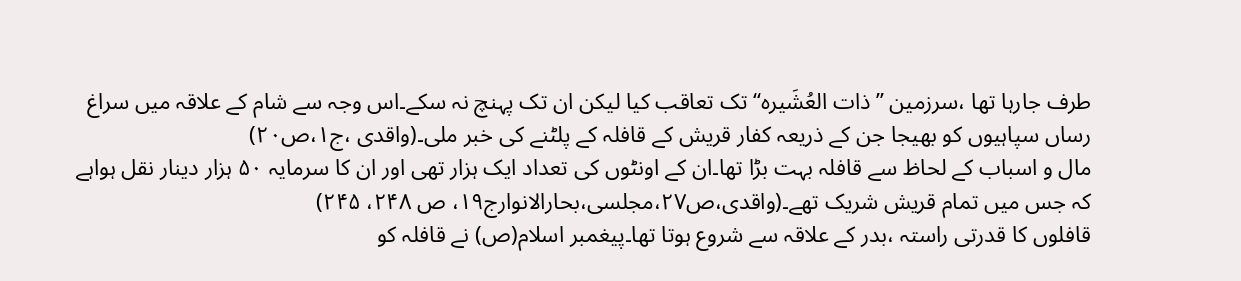طرف جارہا تھا ،سرزمین ’’ذات العُشَیرہ‘‘ تک تعاقب کیا لیکن ان تک پہنچ نہ سکے۔اس وجہ سے شام کے علاقہ میں سراغ رساں سپاہیوں کو بھیجا جن کے ذریعہ کفار قریش کے قافلہ کے پلٹنے کی خبر ملی۔(واقدی ،ج۱،ص۲۰)
مال و اسباب کے لحاظ سے قافلہ بہت بڑا تھا۔ان کے اونٹوں کی تعداد ایک ہزار تھی اور ان کا سرمایہ ۵۰ ہزار دینار نقل ہواہے کہ جس میں تمام قریش شریک تھے۔(واقدی،ص۲۷،مجلسی،بحارالانوارج۱۹، ص ۲۴۸، ۲۴۵)
قافلوں کا قدرتی راستہ ،بدر کے علاقہ سے شروع ہوتا تھا۔پیغمبر اسلام(ص) نے قافلہ کو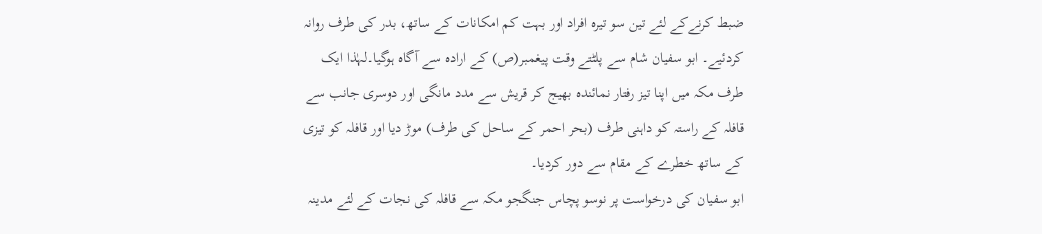ضبط کرنےکے لئے تین سو تیرہ افراد اور بہت کم امکانات کے ساتھ، بدر کی طرف روانہ کردئیے۔ ابو سفیان شام سے پلٹتے وقت پیغمبر(ص) کے ارادہ سے آگاہ ہوگیا۔لہٰذا ایک طرف مکہ میں اپنا تیز رفتار نمائندہ بھیج کر قریش سے مدد مانگی اور دوسری جانب سے قافلہ کے راستہ کو داہنی طرف (بحر احمر کے ساحل کی طرف) موڑ دیا اور قافلہ کو تیزی کے ساتھ خطرے کے مقام سے دور کردیا۔
ابو سفیان کی درخواست پر نوسو پچاس جنگجو مکہ سے قافلہ کی نجات کے لئے مدینہ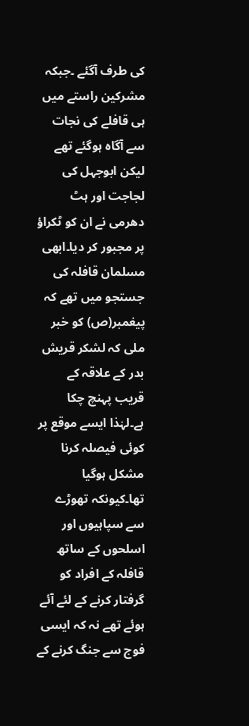کی طرف آگئے ۔جبکہ مشرکین راستے میں ہی قافلے کی نجات سے آگاہ ہوگئے تھے لیکن ابوجہل کی لجاجت اور ہٹ دھرمی نے ان کو ٹکراؤ پر مجبور کر دیا۔ابھی مسلمان قافلہ کی جستجو میں تھے کہ پیغمبر(ص) کو خبر ملی کہ لشکر قریش بدر کے علاقہ کے قریب پہنچ چکا ہے۔لہٰذا ایسے موقع پر کوئی فیصلہ کرنا مشکل ہوگیا تھا۔کیونکہ تھوڑے سے سپاہیوں اور اسلحوں کے ساتھ قافلہ کے افراد کو گرفتار کرنے کے لئے آئے ہوئے تھے نہ کہ ایسی فوج سے جنگ کرنے کے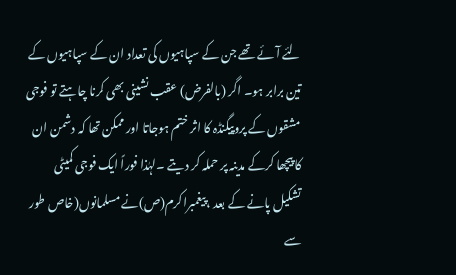لئے آئے تھے جن کے سپاہیوں کی تعداد ان کے سپاہیوں کے تین برابر ہو۔ اگر (بالفرض) عقب نشینی بھی کرنا چاہتے تو فوجی مشقوں کے پروپیگنڈہ کا اثر ختم ہوجاتا اور ممکن تھا کہ دشمن ان کا پیچھا کرکے مدینہ پر حملہ کر دیتے ۔لہٰذا فوراً ایک فوجی کمیٹی تشکیل پانے کے بعد ،پیغمبراکرم(ص)نے مسلمانوں(خاص طور سے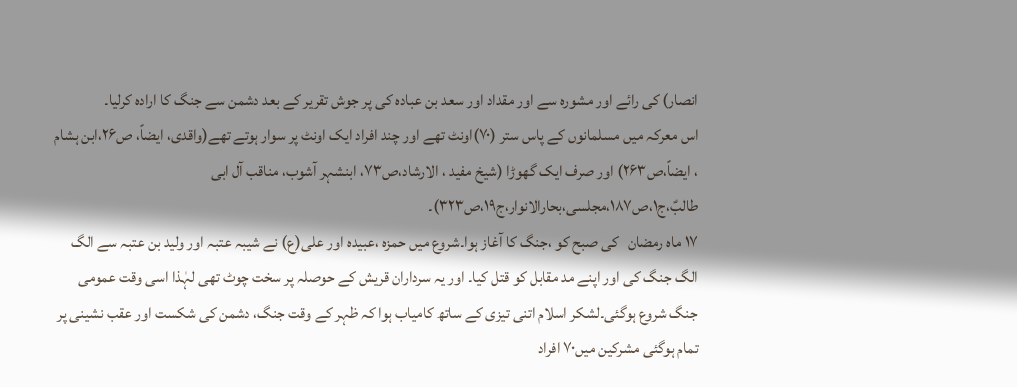انصار) کی رائے اور مشورہ سے اور مقداد اور سعد بن عبادہ کی پر جوش تقریر کے بعد دشمن سے جنگ کا ارادہ کرلیا۔
اس معرکہ میں مسلمانوں کے پاس ستر (۷۰)اونٹ تھے اور چند افراد ایک اونٹ پر سوار ہوتے تھے(واقدی، ایضاً، ص۲۶،ابن ہشام ، ایضاً،ص۲۶۳) اور صرف ایک گھوڑا (شیخ مفید ، الارشاد،ص۷۳، ابنشہر آشوب، مناقب آل ابی طالبؑ،ج۱،ص۱۸۷،مجلسی،بحارالانوار،ج۱۹،ص۳۲۳)۔
۱۷ ماہ رمضان   کی صبح کو ،جنگ کا آغاز ہوا۔شروع میں حمزہ ،عبیدہ اور علی(ع) نے شیبہ عتبہ اور ولید بن عتبہ سے الگ الگ جنگ کی اور اپنے مد مقابل کو قتل کیا۔ اور یہ سرداران قریش کے حوصلہ پر سخت چوٹ تھی لہٰذا اسی وقت عمومی جنگ شروع ہوگئی۔لشکر اسلام اتنی تیزی کے ساتھ کامیاب ہوا کہ ظہر کے وقت جنگ، دشمن کی شکست اور عقب نشینی پر تمام ہوگئی مشرکین میں۷۰ افراد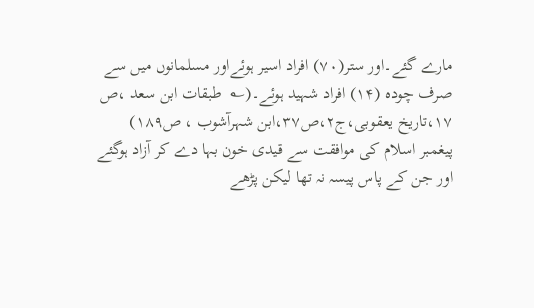مارے گئے۔اور ستر(۷۰) افراد اسیر ہوئےاور مسلمانوں میں سے صرف چودہ (۱۴) افراد شہید ہوئے۔(؎  طبقات ابن سعد ،ص ۱۷،تاریخ یعقوبی،ج۲،ص۳۷،ابن شہرآشوب ، ص۱۸۹)
پیغمبر اسلام کی موافقت سے قیدی خون بہا دے کر آزاد ہوگئے اور جن کے پاس پیسہ نہ تھا لیکن پڑھے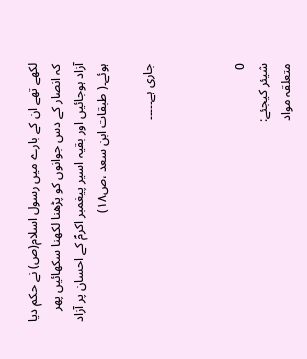لکھے تھے ان کے بارے میں رسول اسلام(ص) نے حکم دیا کہ انصار کے دس جوانوں کو پڑھنا لکھنا سکھائیں پھر آزاد ہوجائیں اور بقیہ اسیر پیغمبر اکرمؐ کے احسان پر آزاد ہوئے۔( طبقات ابن سعد ،ص۱۸)

جاری ہے۔۔۔۔۔



0
شیئر کیجئے:
متعلقہ مواد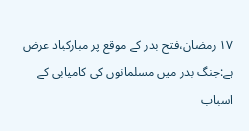۱۷ رمضان،فتح بدر کے موقع پر مبارکباد عرض ہے:جنگ بدر میں مسلمانوں کی کامیابی کے اسباب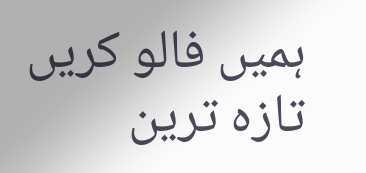ہمیں فالو کریں
تازہ ترین